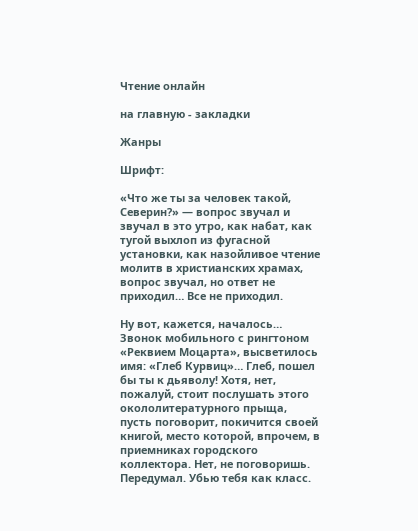Чтение онлайн

на главную - закладки

Жанры

Шрифт:

«Что же ты за человек такой, Северин?» — вопрос звучал и звучал в это утро, как набат, как тугой выхлоп из фугасной установки, как назойливое чтение молитв в христианских храмах, вопрос звучал, но ответ не приходил… Все не приходил.

Ну вот, кажется, началось… Звонок мобильного с рингтоном «Реквием Моцарта», высветилось имя: «Глеб Курвиц»… Глеб, пошел бы ты к дьяволу! Хотя, нет, пожалуй, стоит послушать этого окололитературного прыща, пусть поговорит, покичится своей книгой, место которой, впрочем, в приемниках городского коллектора. Нет, не поговоришь. Передумал. Убью тебя как класс.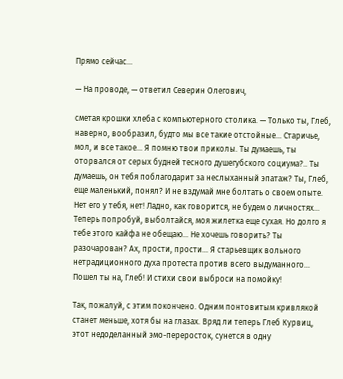Прямо сейчас…

— На проводе, — ответил Северин Олегович,

сметая крошки хлеба с компьютерного столика. — Только ты, Глеб, наверно, вообразил, будто мы все такие отстойные… Старичье, мол, и все такое… Я помню твои приколы. Ты думаешь, ты оторвался от серых будней тесного душегубского социума?.. Ты думаешь, он тебя поблагодарит за неслыханный эпатаж? Ты, Глеб, еще маленький, понял? И не вздумай мне болтать о своем опыте. Нет его у тебя, нет! Ладно, как говорится, не будем о личностях… Теперь попробуй, выболтайся, моя жилетка еще сухая. Но долго я тебе этого кайфа не обещаю… Не хочешь говорить? Ты разочарован? Ах, прости, прости… Я старьевщик вольного нетрадиционного духа протеста против всего выдуманного… Пошел ты на, Глеб! И стихи свои выброси на помойку!

Так, пожалуй, с этим покончено. Одним понтовитым кривлякой станет меньше, хотя бы на глазах. Вряд ли теперь Глеб Курвиц, этот недоделанный эмо-переросток, сунется в одну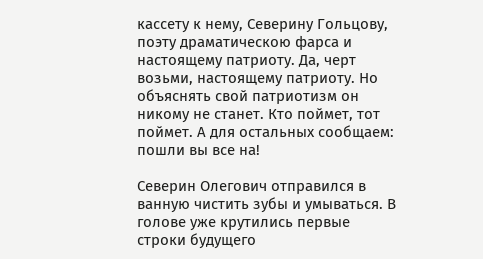кассету к нему, Северину Гольцову, поэту драматическою фарса и настоящему патриоту. Да, черт возьми, настоящему патриоту. Но объяснять свой патриотизм он никому не станет. Кто поймет, тот поймет. А для остальных сообщаем: пошли вы все на!

Северин Олегович отправился в ванную чистить зубы и умываться. В голове уже крутились первые строки будущего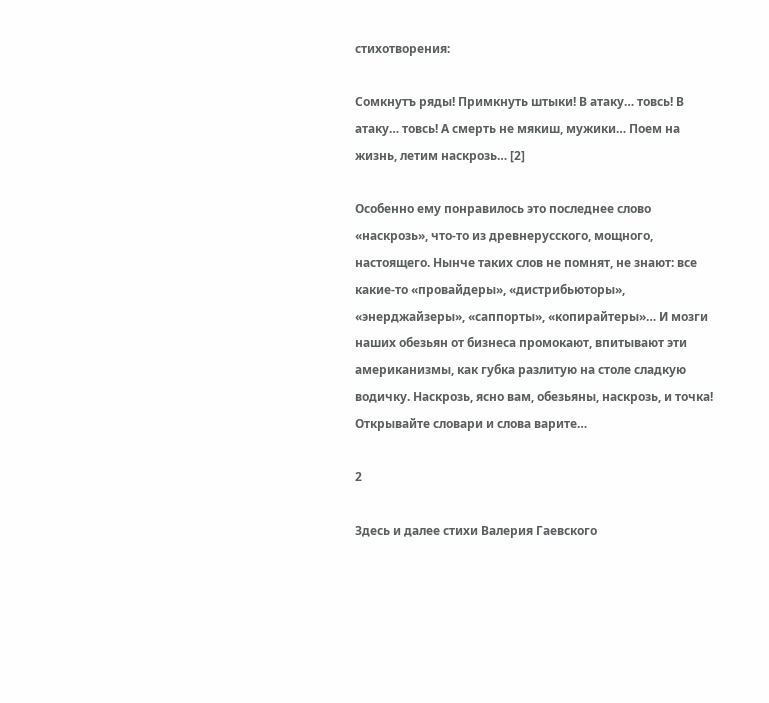стихотворения:

Сомкнутъ ряды! Примкнуть штыки! В атаку… товсь! В атаку… товсь! А смерть не мякиш, мужики… Поем на жизнь, летим наскрозь… [2]

Особенно ему понравилось это последнее слово «наскрозь», что-то из древнерусского, мощного, настоящего. Нынче таких слов не помнят, не знают: все какие-то «провайдеры», «дистрибьюторы», «энерджайзеры», «саппорты», «копирайтеры»… И мозги наших обезьян от бизнеса промокают, впитывают эти американизмы, как губка разлитую на столе сладкую водичку. Наскрозь, ясно вам, обезьяны, наскрозь, и точка! Открывайте словари и слова варите…

2

Здесь и далее стихи Валерия Гаевского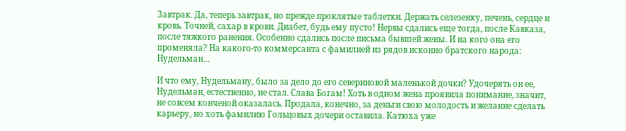Завтрак. Да, теперь завтрак, но прежде проклятые таблетки. Держать селезенку, печень, сердце и кровь. Точней, сахар в крови. Диабет, будь ему пусто! Нервы сдались еще тогда, после Кавказа, после тяжкого ранения. Особенно сдались после письма бывшей жены. И на кого она его променяла? На какого-то коммерсанта с фамилией из рядов исконно братского народа: Нудельман…

И что ему, Нудельману, было за дело до его севериновой маленькой дочки? Удочерять он ее, Нудельман, естественно, не стал. Слава Богам! Хоть в одном жена проявила понимание, значит, не совсем конченой оказалась. Продала, конечно, за деньги свою молодость и желание сделать карьеру, но хоть фамилию Гольцовых дочери оставила. Катюха уже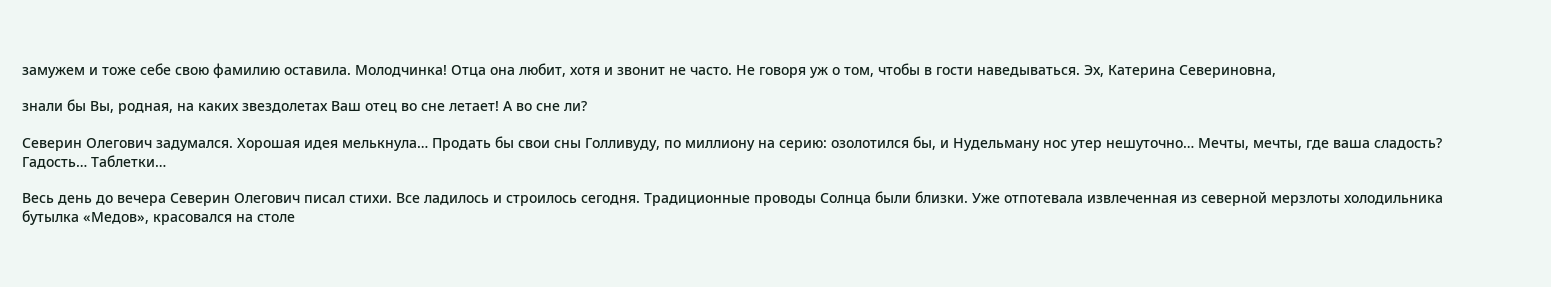замужем и тоже себе свою фамилию оставила. Молодчинка! Отца она любит, хотя и звонит не часто. Не говоря уж о том, чтобы в гости наведываться. Эх, Катерина Севериновна,

знали бы Вы, родная, на каких звездолетах Ваш отец во сне летает! А во сне ли?

Северин Олегович задумался. Хорошая идея мелькнула… Продать бы свои сны Голливуду, по миллиону на серию: озолотился бы, и Нудельману нос утер нешуточно… Мечты, мечты, где ваша сладость? Гадость… Таблетки…

Весь день до вечера Северин Олегович писал стихи. Все ладилось и строилось сегодня. Традиционные проводы Солнца были близки. Уже отпотевала извлеченная из северной мерзлоты холодильника бутылка «Медов», красовался на столе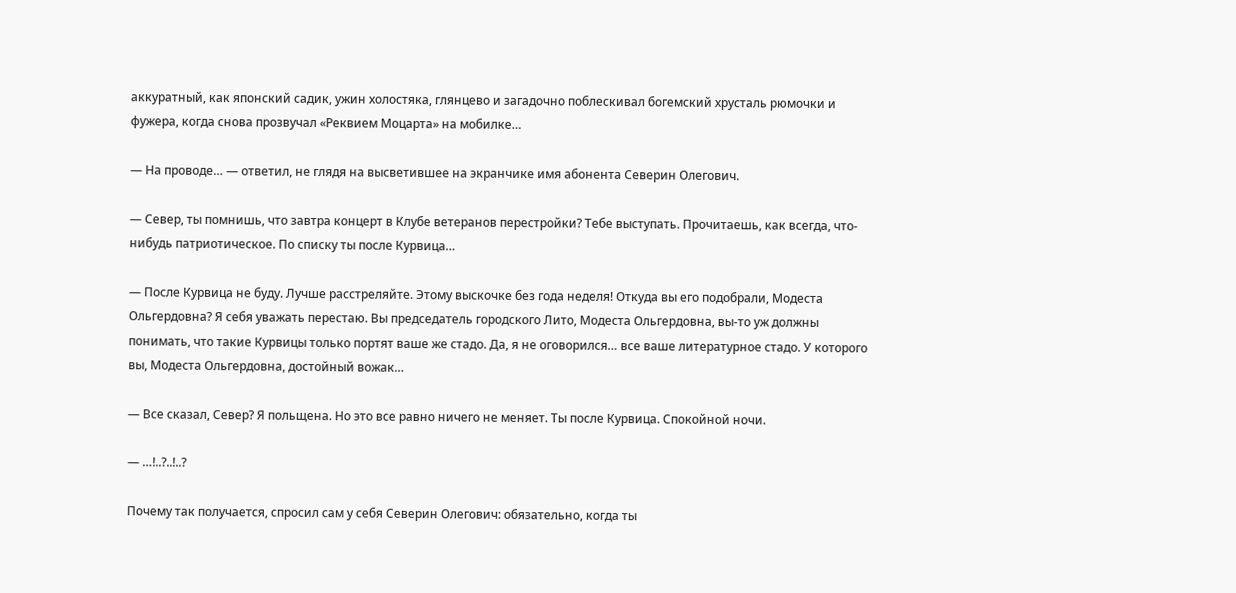аккуратный, как японский садик, ужин холостяка, глянцево и загадочно поблескивал богемский хрусталь рюмочки и фужера, когда снова прозвучал «Реквием Моцарта» на мобилке…

— На проводе… — ответил, не глядя на высветившее на экранчике имя абонента Северин Олегович.

— Север, ты помнишь, что завтра концерт в Клубе ветеранов перестройки? Тебе выступать. Прочитаешь, как всегда, что-нибудь патриотическое. По списку ты после Курвица…

— После Курвица не буду. Лучше расстреляйте. Этому выскочке без года неделя! Откуда вы его подобрали, Модеста Ольгердовна? Я себя уважать перестаю. Вы председатель городского Лито, Модеста Ольгердовна, вы-то уж должны понимать, что такие Курвицы только портят ваше же стадо. Да, я не оговорился… все ваше литературное стадо. У которого вы, Модеста Ольгердовна, достойный вожак…

— Все сказал, Север? Я польщена. Но это все равно ничего не меняет. Ты после Курвица. Спокойной ночи.

— …!..?..!..?

Почему так получается, спросил сам у себя Северин Олегович: обязательно, когда ты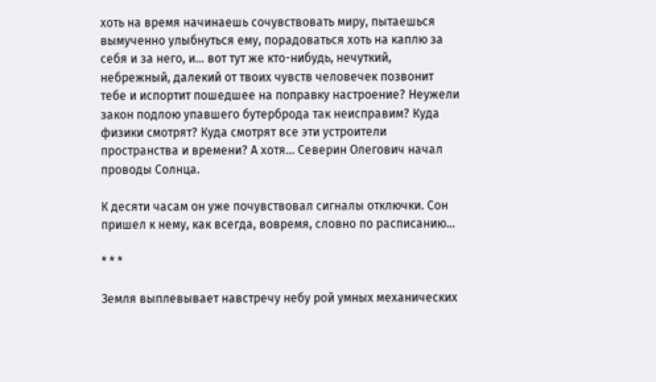хоть на время начинаешь сочувствовать миру, пытаешься вымученно улыбнуться ему, порадоваться хоть на каплю за себя и за него, и… вот тут же кто-нибудь, нечуткий, небрежный, далекий от твоих чувств человечек позвонит тебе и испортит пошедшее на поправку настроение? Неужели закон подлою упавшего бутерброда так неисправим? Куда физики смотрят? Куда смотрят все эти устроители пространства и времени? А хотя… Северин Олегович начал проводы Солнца.

К десяти часам он уже почувствовал сигналы отключки. Сон пришел к нему, как всегда, вовремя, словно по расписанию…

* * *

Земля выплевывает навстречу небу рой умных механических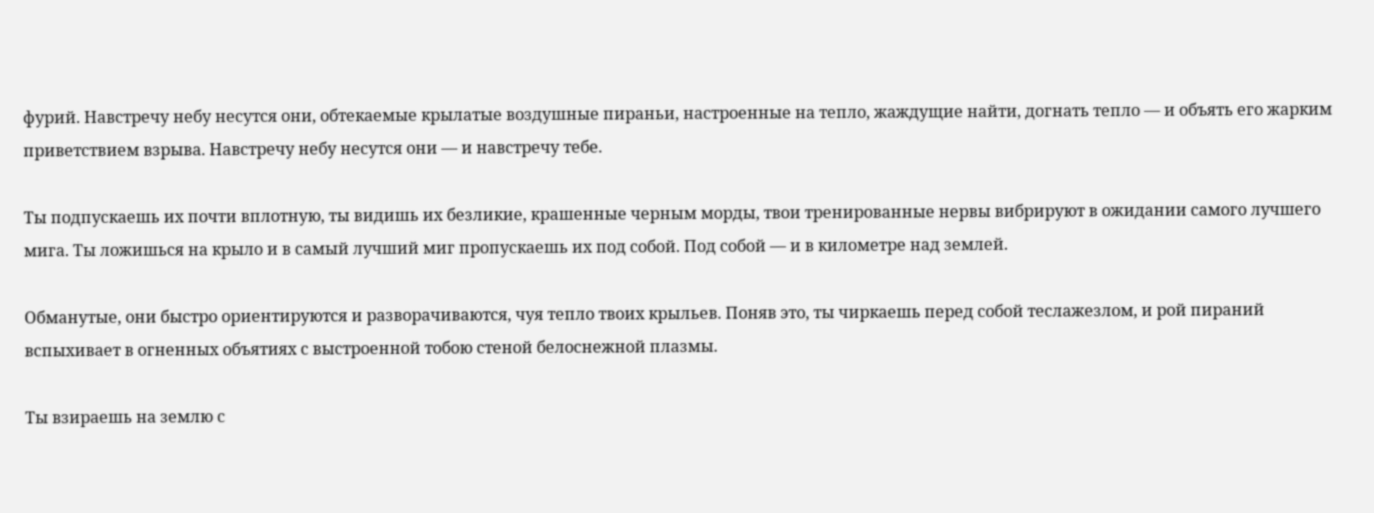фурий. Навстречу небу несутся они, обтекаемые крылатые воздушные пираньи, настроенные на тепло, жаждущие найти, догнать тепло — и объять его жарким приветствием взрыва. Навстречу небу несутся они — и навстречу тебе.

Ты подпускаешь их почти вплотную, ты видишь их безликие, крашенные черным морды, твои тренированные нервы вибрируют в ожидании самого лучшего мига. Ты ложишься на крыло и в самый лучший миг пропускаешь их под собой. Под собой — и в километре над землей.

Обманутые, они быстро ориентируются и разворачиваются, чуя тепло твоих крыльев. Поняв это, ты чиркаешь перед собой теслажезлом, и рой пираний вспыхивает в огненных объятиях с выстроенной тобою стеной белоснежной плазмы.

Ты взираешь на землю с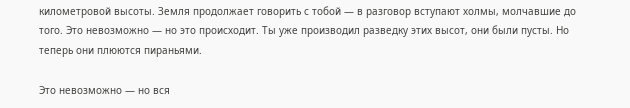километровой высоты. Земля продолжает говорить с тобой — в разговор вступают холмы, молчавшие до того. Это невозможно — но это происходит. Ты уже производил разведку этих высот, они были пусты. Но теперь они плюются пираньями.

Это невозможно — но вся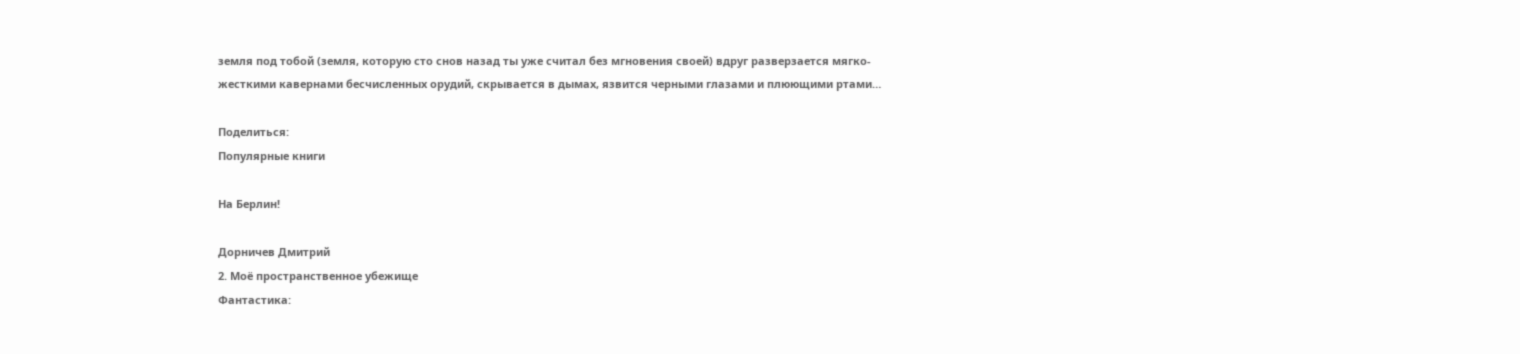земля под тобой (земля, которую сто снов назад ты уже считал без мгновения своей) вдруг разверзается мягко-жесткими кавернами бесчисленных орудий, скрывается в дымах, язвится черными глазами и плюющими ртами…

Поделиться:
Популярные книги

На Берлин!

Дорничев Дмитрий
2. Моё пространственное убежище
Фантастика: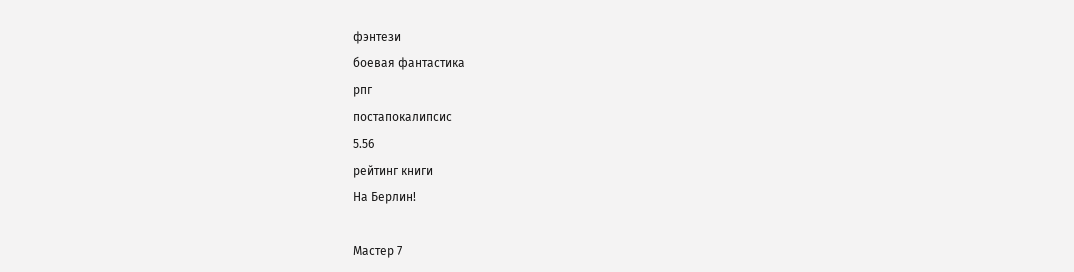фэнтези
боевая фантастика
рпг
постапокалипсис
5.56
рейтинг книги
На Берлин!

Мастер 7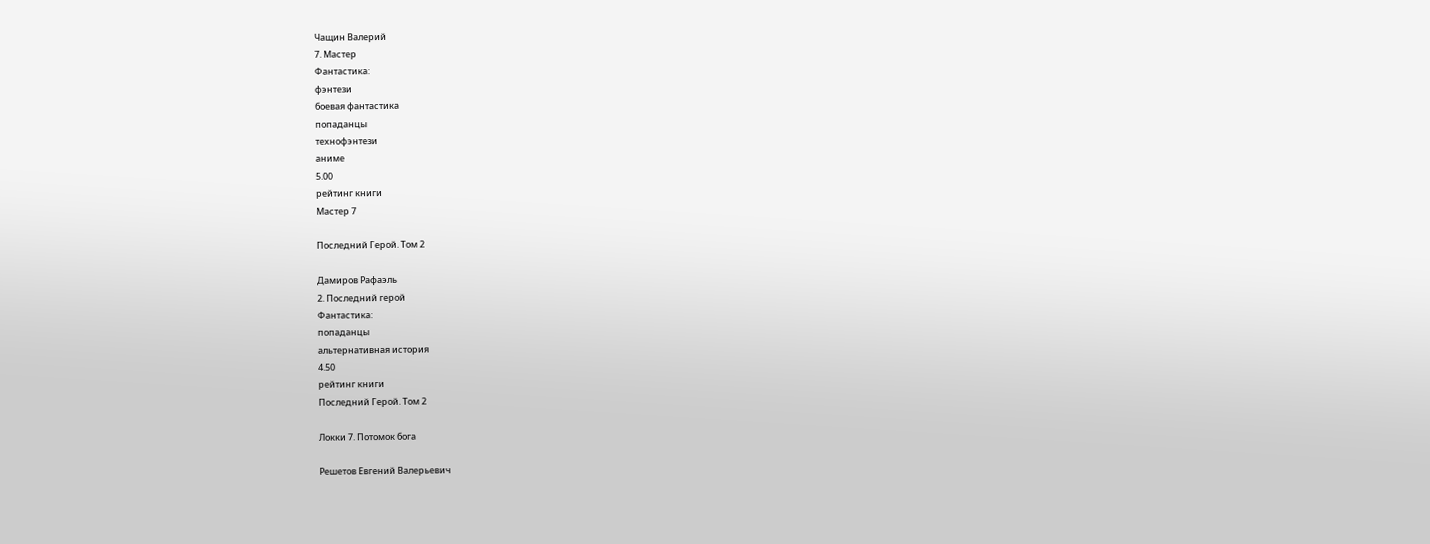Чащин Валерий
7. Мастер
Фантастика:
фэнтези
боевая фантастика
попаданцы
технофэнтези
аниме
5.00
рейтинг книги
Мастер 7

Последний Герой. Том 2

Дамиров Рафаэль
2. Последний герой
Фантастика:
попаданцы
альтернативная история
4.50
рейтинг книги
Последний Герой. Том 2

Локки 7. Потомок бога

Решетов Евгений Валерьевич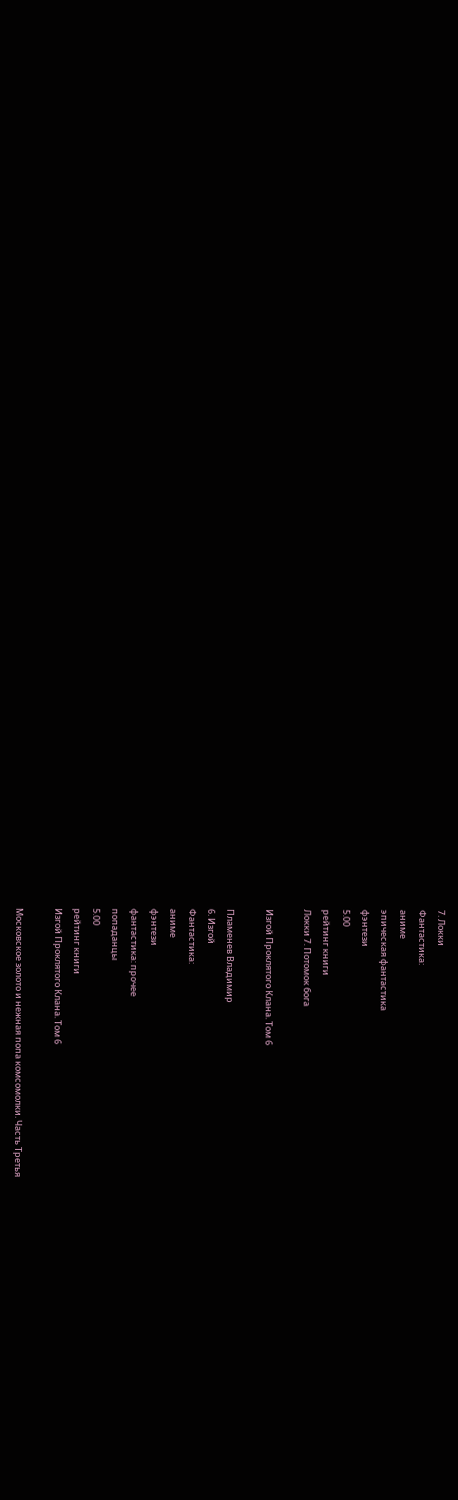7. Локки
Фантастика:
аниме
эпическая фантастика
фэнтези
5.00
рейтинг книги
Локки 7. Потомок бога

Изгой Проклятого Клана. Том 6

Пламенев Владимир
6. Изгой
Фантастика:
аниме
фэнтези
фантастика: прочее
попаданцы
5.00
рейтинг книги
Изгой Проклятого Клана. Том 6

Московское золото и нежная попа комсомолки. Часть Третья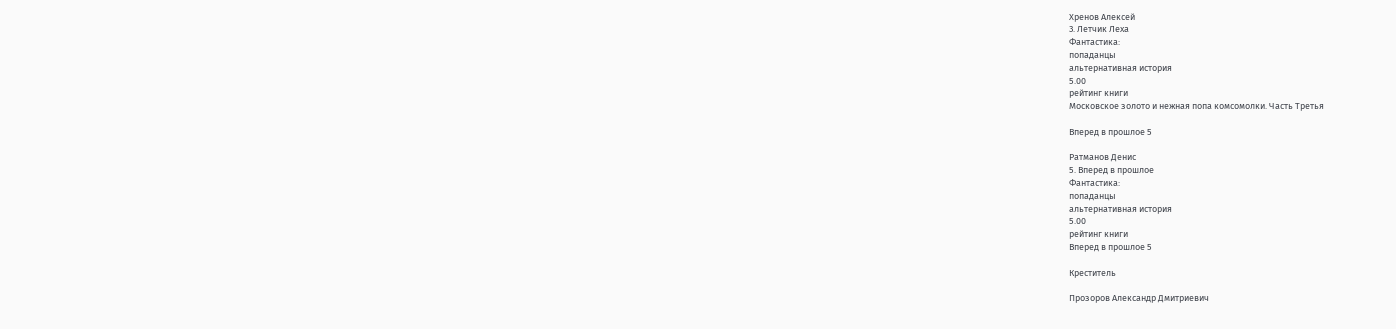Хренов Алексей
3. Летчик Леха
Фантастика:
попаданцы
альтернативная история
5.00
рейтинг книги
Московское золото и нежная попа комсомолки. Часть Третья

Вперед в прошлое 5

Ратманов Денис
5. Вперед в прошлое
Фантастика:
попаданцы
альтернативная история
5.00
рейтинг книги
Вперед в прошлое 5

Креститель

Прозоров Александр Дмитриевич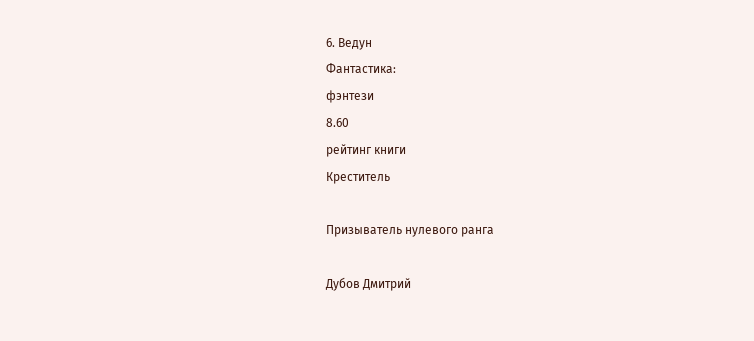6. Ведун
Фантастика:
фэнтези
8.60
рейтинг книги
Креститель

Призыватель нулевого ранга

Дубов Дмитрий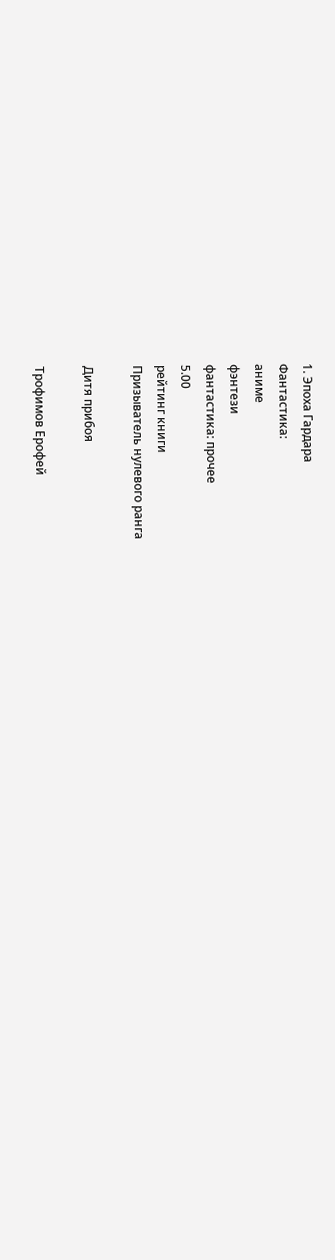1. Эпоха Гардара
Фантастика:
аниме
фэнтези
фантастика: прочее
5.00
рейтинг книги
Призыватель нулевого ранга

Дитя прибоя

Трофимов Ерофей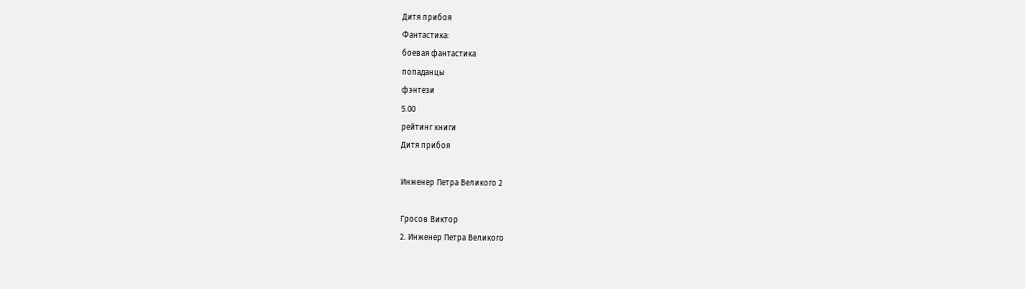Дитя прибоя
Фантастика:
боевая фантастика
попаданцы
фэнтези
5.00
рейтинг книги
Дитя прибоя

Инженер Петра Великого 2

Гросов Виктор
2. Инженер Петра Великого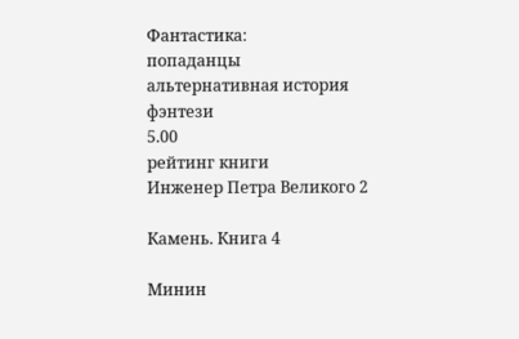Фантастика:
попаданцы
альтернативная история
фэнтези
5.00
рейтинг книги
Инженер Петра Великого 2

Камень. Книга 4

Минин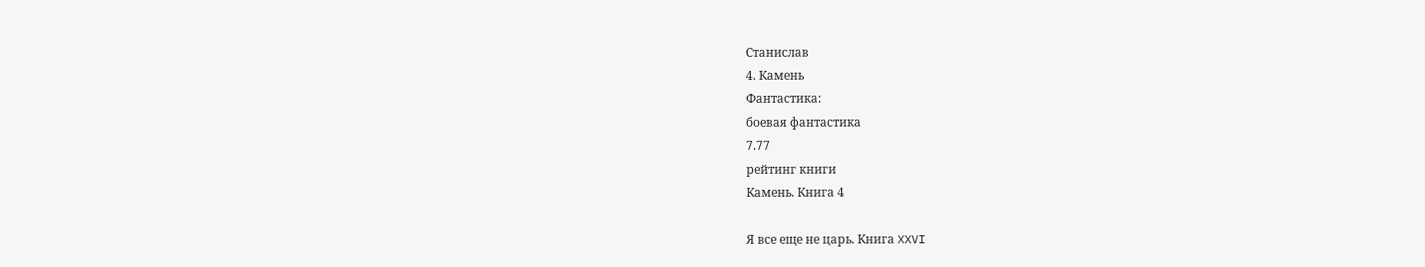Станислав
4. Камень
Фантастика:
боевая фантастика
7.77
рейтинг книги
Камень. Книга 4

Я все еще не царь. Книга XXVI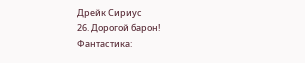Дрейк Сириус
26. Дорогой барон!
Фантастика: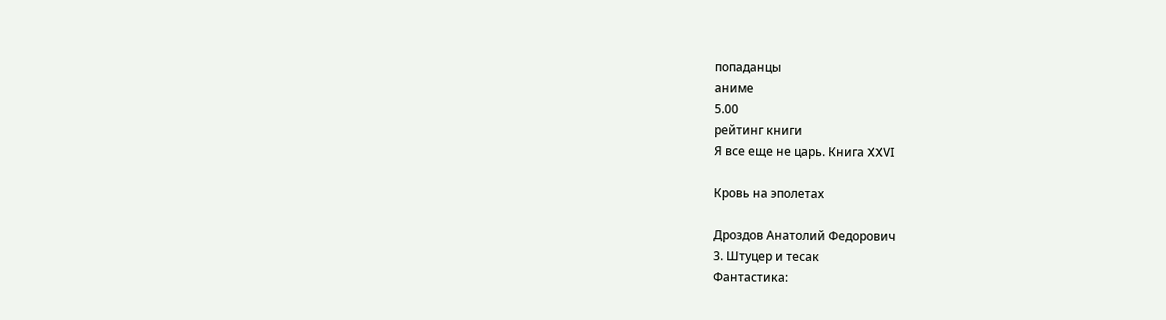попаданцы
аниме
5.00
рейтинг книги
Я все еще не царь. Книга XXVI

Кровь на эполетах

Дроздов Анатолий Федорович
3. Штуцер и тесак
Фантастика: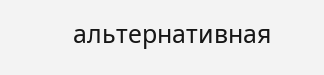альтернативная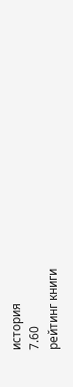история
7.60
рейтинг книги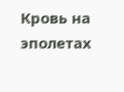Кровь на эполетах